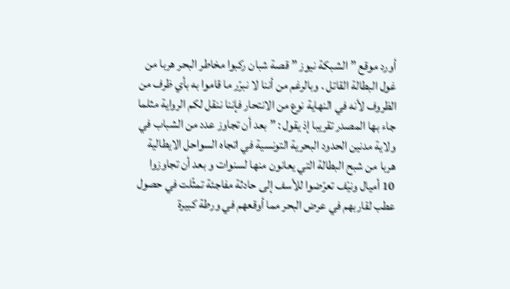أورد موقع ” الشبكة نيوز ” قصة شبان ركبوا مخاطر البحر هربا من غول البطالة القاتل . وبالرغم من أننا لا نبرّر ما قاموا به بأي ظرف من الظروف لأنه في النهاية نوع من الانتحار فإننا ننقل لكم الرواية مثلما جاء بها المصدر تقريبا إذ يقول : ” بعد أن تجاوز عدد من الشباب في ولاية مدنين الحدود البحرية التونسية في اتجاه السواحل الايطالية هربا من شبح البطالة التي يعانون منها لسنوات و بعد أن تجاوزوا 10 أميال ونيْف تعرّضوا للأسف إلى حادثة مفاجئة تمثّلت في حصول عطب لقاربهم في عرض البحر مما أوقعهم في ورطة كبيرة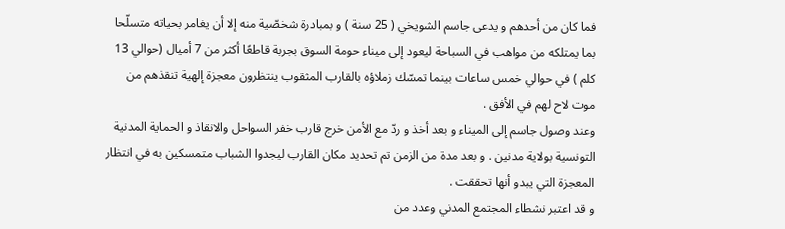فما كان من أحدهم و يدعى جاسم الشويخي ( 25 سنة ) و بمبادرة شخصّية منه إلا أن يغامر بحياته متسلّحا بما يمتلكه من مواهب في السباحة ليعود إلى ميناء حومة السوق بجربة قاطعًا أكثر من 7 أميال (حوالي 13 كلم ) في حوالي خمس ساعات بينما تمسّك زملاؤه بالقارب المثقوب ينتظرون معجزة إلهية تنقذهم من موت لاح لهم في الأفق .
وعند وصول جاسم إلى الميناء و بعد أخذ و ردّ مع الأمن خرج قارب خفر السواحل والانقاذ و الحماية المدنية التونسية بولاية مدنين . و بعد مدة من الزمن تم تحديد مكان القارب ليجدوا الشباب متمسكين به في انتظار المعجزة التي يبدو أنها تحققت .
و قد اعتبر نشطاء المجتمع المدني وعدد من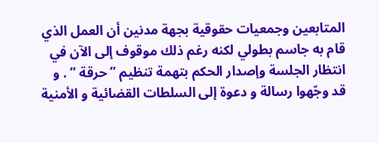المتابعين وجمعيات حقوقية بجهة مدنين أن العمل الذي قام به جاسم بطولي لكنه رغم ذلك موقوف إلى الآن في انتظار الجلسة وإصدار الحكم بتهمة تنظيم ” حرقة ” . و قد وجّهوا رسالة و دعوة إلى السلطات القضائية و الأمنية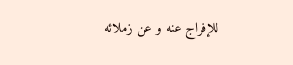للإفراج عنه و عن زملائه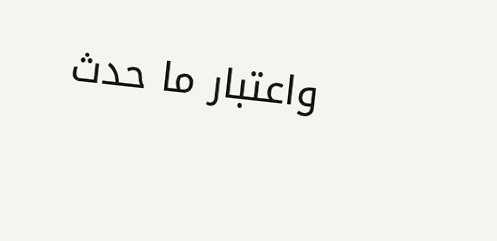واعتبار ما حدث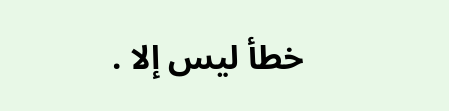خطأ ليس إلا .